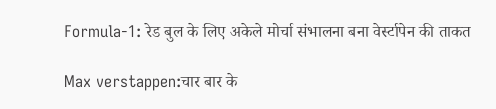Formula-1: रेड बुल के लिए अकेले मोर्चा संभालना बना वेर्स्टापेन की ताकत

Max verstappen:चार बार के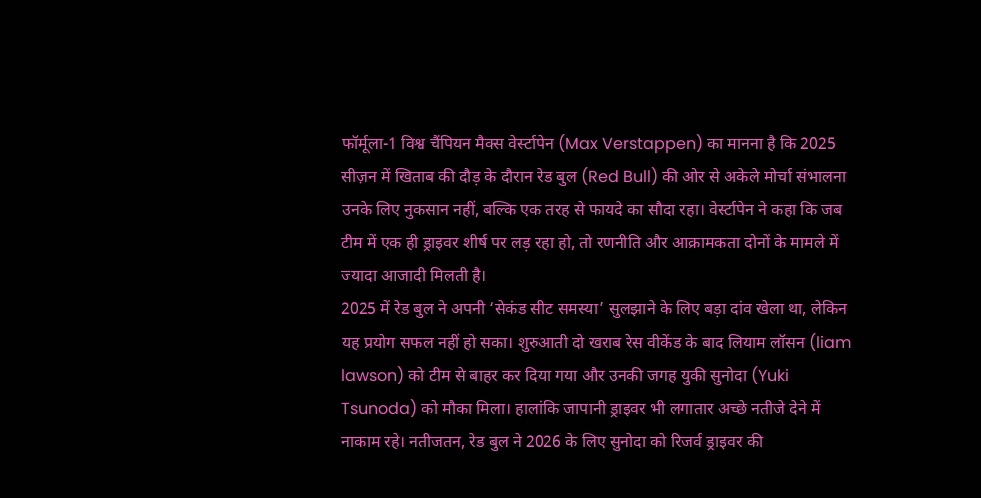फॉर्मूला-1 विश्व चैंपियन मैक्स वेर्स्टापेन (Max Verstappen) का मानना है कि 2025 सीज़न में खिताब की दौड़ के दौरान रेड बुल (Red Bull) की ओर से अकेले मोर्चा संभालना उनके लिए नुकसान नहीं, बल्कि एक तरह से फायदे का सौदा रहा। वेर्स्टापेन ने कहा कि जब टीम में एक ही ड्राइवर शीर्ष पर लड़ रहा हो, तो रणनीति और आक्रामकता दोनों के मामले में ज्यादा आजादी मिलती है।
2025 में रेड बुल ने अपनी ‘सेकंड सीट समस्या’ सुलझाने के लिए बड़ा दांव खेला था, लेकिन यह प्रयोग सफल नहीं हो सका। शुरुआती दो खराब रेस वीकेंड के बाद लियाम लॉसन (liam lawson) को टीम से बाहर कर दिया गया और उनकी जगह युकी सुनोदा (Yuki Tsunoda) को मौका मिला। हालांकि जापानी ड्राइवर भी लगातार अच्छे नतीजे देने में नाकाम रहे। नतीजतन, रेड बुल ने 2026 के लिए सुनोदा को रिजर्व ड्राइवर की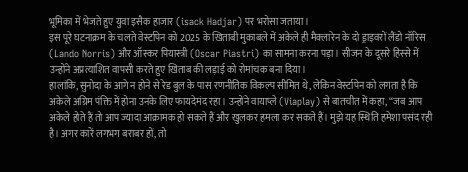भूमिका में भेजते हुए युवा इसैक हाजार (isack Hadjar) पर भरोसा जताया।
इस पूरे घटनाक्रम के चलते वेर्स्टापेन को 2025 के खिताबी मुकाबले में अकेले ही मैक्लारेन के दो ड्राइवरों लैंडो नॉरिस (Lando Norris) और ऑस्कर पियास्त्री (Oscar Piastri) का सामना करना पड़ा। सीजन के दूसरे हिस्से में उन्होंने अप्रत्याशित वापसी करते हुए खिताब की लड़ाई को रोमांचक बना दिया।
हालांकि, सुनोदा के आगे न होने से रेड बुल के पास रणनीतिक विकल्प सीमित थे, लेकिन वेर्स्टापेन को लगता है कि अकेले अग्रिम पंक्ति में होना उनके लिए फायदेमंद रहा। उन्होंने वायाप्ले (Viaplay) से बातचीत में कहा, “जब आप अकेले होते हैं तो आप ज्यादा आक्रामक हो सकते हैं और खुलकर हमला कर सकते हैं। मुझे यह स्थिति हमेशा पसंद रही है। अगर कारें लगभग बराबर हों, तो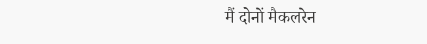मैं दोनों मैकलरेन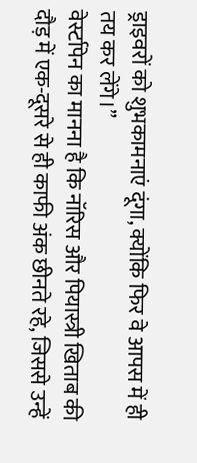ड्राइवरों को शुभकामनाएं दूंगा, क्योंकि फिर वे आपस में ही तय कर लेंगे।”
वेर्स्टापेन का मानना है कि नॉरिस और पियास्त्री खिताब की दौड़ में एक-दूसरे से ही काफी अंक छीनते रहे, जिससे उन्हें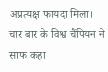अप्रत्यक्ष फायदा मिला।
चार बार के विश्व चैंपियन ने साफ कहा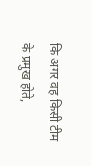कि अगर वह किसी टीम के प्रमुख होते,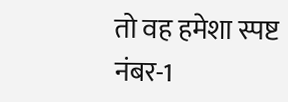तो वह हमेशा स्पष्ट नंबर-1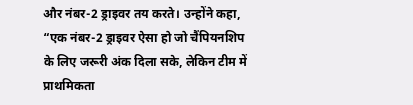और नंबर-2 ड्राइवर तय करते। उन्होंने कहा, “एक नंबर-2 ड्राइवर ऐसा हो जो चैंपियनशिप के लिए जरूरी अंक दिला सके, लेकिन टीम में प्राथमिकता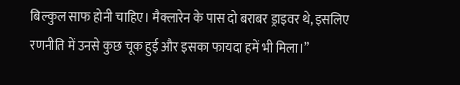बिल्कुल साफ होनी चाहिए। मैक्लारेन के पास दो बराबर ड्राइवर थे, इसलिए रणनीति में उनसे कुछ चूक हुई और इसका फायदा हमें भी मिला।”